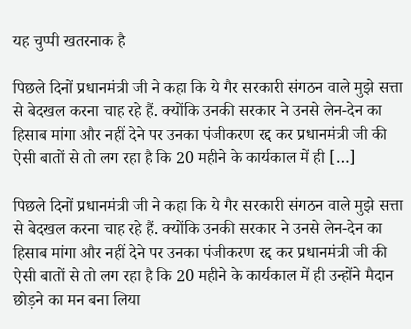यह चुप्पी खतरनाक है

पिछले दिनों प्रधानमंत्री जी ने कहा कि ये गैर सरकारी संगठन वाले मुझे सत्ता से बेदखल करना चाह रहे हैं. क्योंकि उनकी सरकार ने उनसे लेन-देन का हिसाब मांगा और नहीं देने पर उनका पंजीकरण रद्द कर प्रधानमंत्री जी की ऐसी बातों से तो लग रहा है कि 20 महीने के कार्यकाल में ही […]

पिछले दिनों प्रधानमंत्री जी ने कहा कि ये गैर सरकारी संगठन वाले मुझे सत्ता से बेदखल करना चाह रहे हैं. क्योंकि उनकी सरकार ने उनसे लेन-देन का हिसाब मांगा और नहीं देने पर उनका पंजीकरण रद्द कर प्रधानमंत्री जी की ऐसी बातों से तो लग रहा है कि 20 महीने के कार्यकाल में ही उन्होंने मैदान छोड़ने का मन बना लिया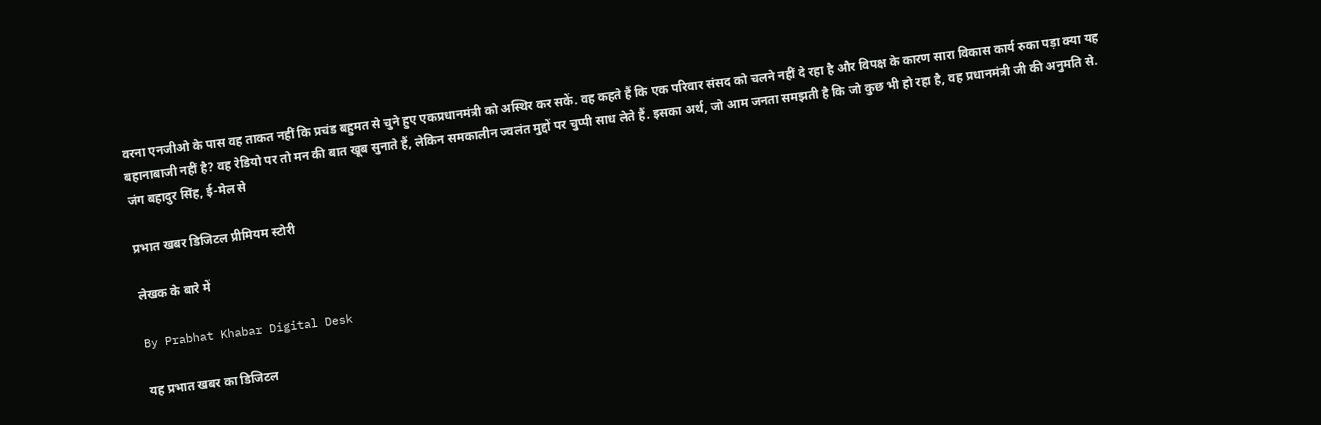वरना एनजीओ के पास वह ताकत नहीं कि प्रचंड बहुमत से चुने हुए एकप्रधानमंत्री को अस्थिर कर सकें. वह कहते हैं कि एक परिवार संसद को चलने नहीं दे रहा है और विपक्ष के कारण सारा विकास कार्य रुका पड़ा क्या यह बहानाबाजी नहीं है? वह रेडियो पर तो मन की बात खूब सुनाते हैं, लेकिन समकालीन ज्वलंत मुद्दों पर चुप्पी साध लेते हैं. इसका अर्थ, जो आम जनता समझती है कि जो कुछ भी हो रहा है, वह प्रधानमंत्री जी की अनुमति से.
जंग बहादुर सिंह, ई-मेल से

प्रभात खबर डिजिटल प्रीमियम स्टोरी

लेखक के बारे में

By Prabhat Khabar Digital Desk

यह प्रभात खबर का डिजिटल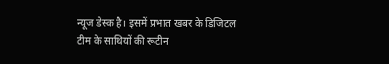न्यूज डेस्क है। इसमें प्रभात खबर के डिजिटल टीम के साथियों की रूटीन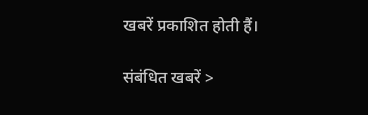खबरें प्रकाशित होती हैं।

संबंधित खबरें >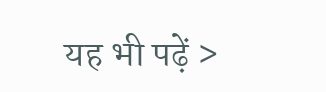यह भी पढ़ें >